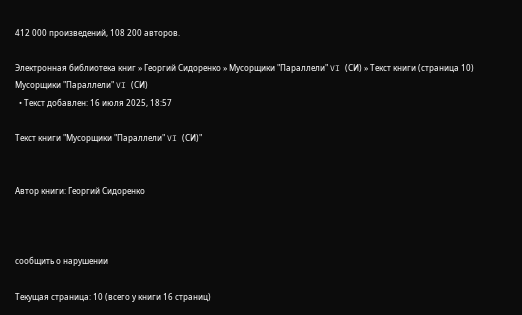412 000 произведений, 108 200 авторов.

Электронная библиотека книг » Георгий Сидоренко » Мусорщики "Параллели" VI (СИ) » Текст книги (страница 10)
Мусорщики "Параллели" VI (СИ)
  • Текст добавлен: 16 июля 2025, 18:57

Текст книги "Мусорщики "Параллели" VI (СИ)"


Автор книги: Георгий Сидоренко



сообщить о нарушении

Текущая страница: 10 (всего у книги 16 страниц)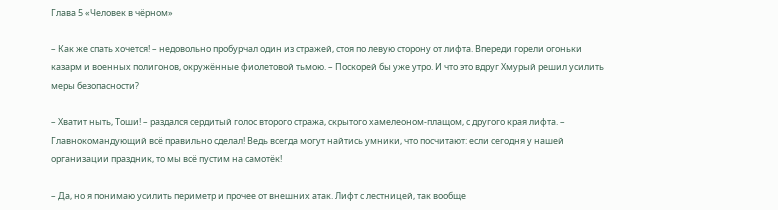Глава 5 «Человек в чёрном»

– Как же спать хочется! – недовольно пробурчал один из стражей, стоя по левую сторону от лифта. Впереди горели огоньки казарм и военных полигонов, окружённые фиолетовой тьмою. – Поскорей бы уже утро. И что это вдруг Хмурый решил усилить меры безопасности?

– Хватит ныть, Тоши! – раздался сердитый голос второго стража, скрытого хамелеоном-плащом, с другого края лифта. – Главнокомандующий всё правильно сделал! Ведь всегда могут найтись умники, что посчитают: если сегодня у нашей организации праздник, то мы всё пустим на самотёк!

– Да, но я понимаю усилить периметр и прочее от внешних атак. Лифт с лестницей, так вообще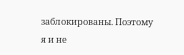заблокированы. Поэтому я и не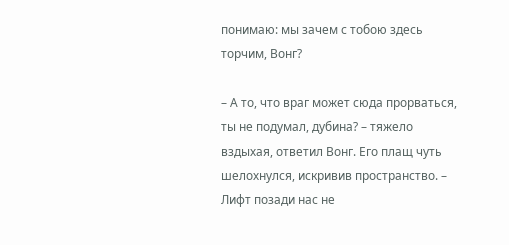понимаю: мы зачем с тобою здесь торчим, Вонг?

– А то, что враг может сюда прорваться, ты не подумал, дубина? – тяжело вздыхая, ответил Вонг. Его плащ чуть шелохнулся, искривив пространство. – Лифт позади нас не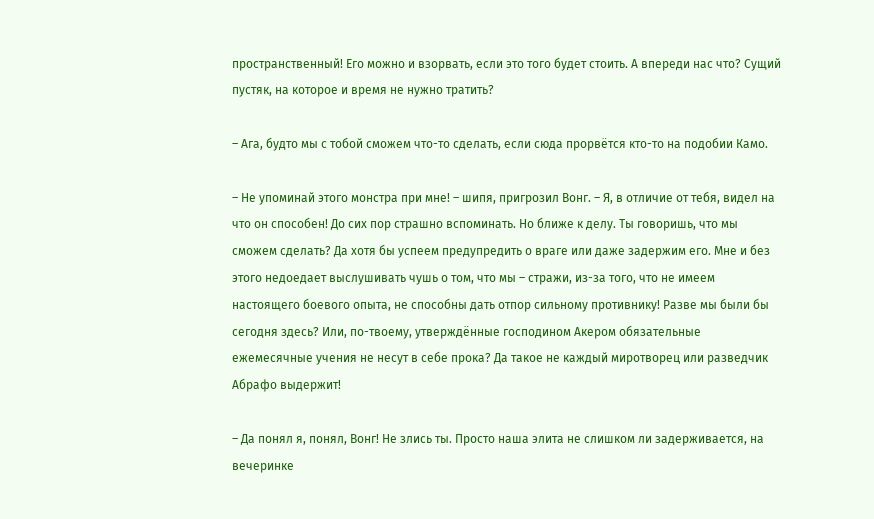пространственный! Его можно и взорвать, если это того будет стоить. А впереди нас что? Сущий пустяк, на которое и время не нужно тратить?

– Ага, будто мы с тобой сможем что-то сделать, если сюда прорвётся кто-то на подобии Камо.

– Не упоминай этого монстра при мне! – шипя, пригрозил Вонг. – Я, в отличие от тебя, видел на что он способен! До сих пор страшно вспоминать. Но ближе к делу. Ты говоришь, что мы сможем сделать? Да хотя бы успеем предупредить о враге или даже задержим его. Мне и без этого недоедает выслушивать чушь о том, что мы – стражи, из-за того, что не имеем настоящего боевого опыта, не способны дать отпор сильному противнику! Разве мы были бы сегодня здесь? Или, по-твоему, утверждённые господином Акером обязательные ежемесячные учения не несут в себе прока? Да такое не каждый миротворец или разведчик Абрафо выдержит!

– Да понял я, понял, Вонг! Не злись ты. Просто наша элита не слишком ли задерживается, на вечеринке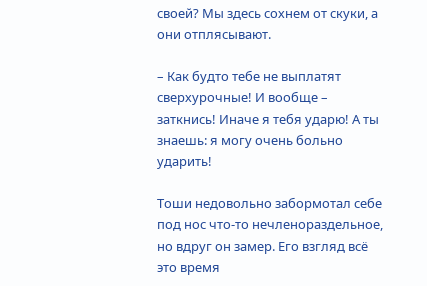своей? Мы здесь сохнем от скуки, а они отплясывают.

– Как будто тебе не выплатят сверхурочные! И вообще – заткнись! Иначе я тебя ударю! А ты знаешь: я могу очень больно ударить!

Тоши недовольно забормотал себе под нос что-то нечленораздельное, но вдруг он замер. Его взгляд всё это время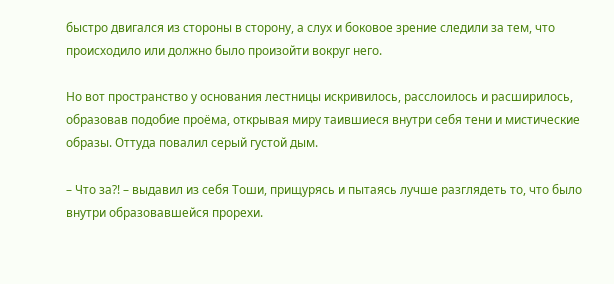быстро двигался из стороны в сторону, а слух и боковое зрение следили за тем, что происходило или должно было произойти вокруг него.

Но вот пространство у основания лестницы искривилось, расслоилось и расширилось, образовав подобие проёма, открывая миру таившиеся внутри себя тени и мистические образы. Оттуда повалил серый густой дым.

– Что за?! – выдавил из себя Тоши, прищурясь и пытаясь лучше разглядеть то, что было внутри образовавшейся прорехи.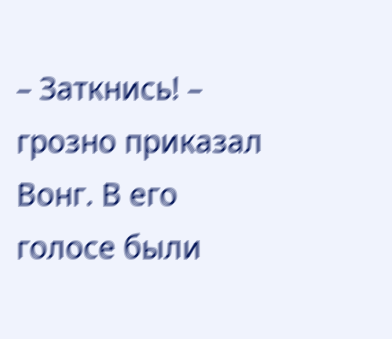– Заткнись! – грозно приказал Вонг. В его голосе были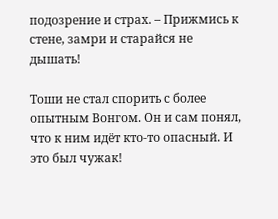подозрение и страх. – Прижмись к стене, замри и старайся не дышать!

Тоши не стал спорить с более опытным Вонгом. Он и сам понял, что к ним идёт кто-то опасный. И это был чужак!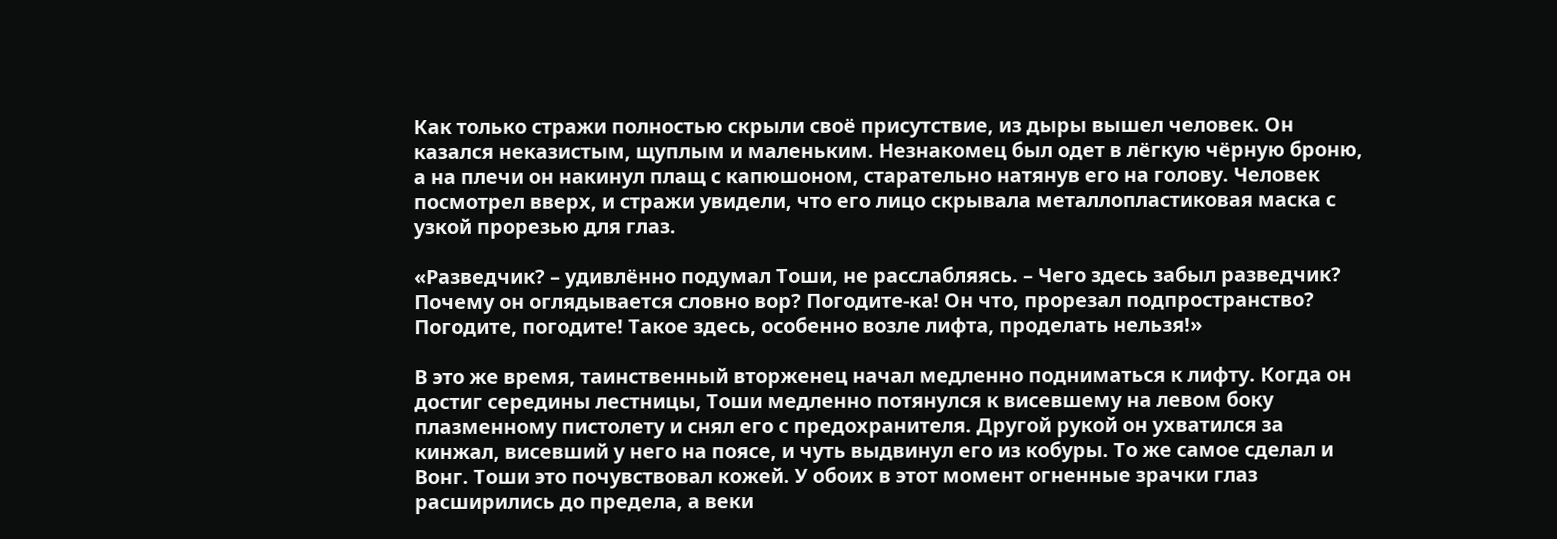Как только стражи полностью скрыли своё присутствие, из дыры вышел человек. Он казался неказистым, щуплым и маленьким. Незнакомец был одет в лёгкую чёрную броню, а на плечи он накинул плащ с капюшоном, старательно натянув его на голову. Человек посмотрел вверх, и стражи увидели, что его лицо скрывала металлопластиковая маска с узкой прорезью для глаз.

«Разведчик? – удивлённо подумал Тоши, не расслабляясь. – Чего здесь забыл разведчик? Почему он оглядывается словно вор? Погодите-ка! Он что, прорезал подпространство? Погодите, погодите! Такое здесь, особенно возле лифта, проделать нельзя!»

В это же время, таинственный вторженец начал медленно подниматься к лифту. Когда он достиг середины лестницы, Тоши медленно потянулся к висевшему на левом боку плазменному пистолету и снял его с предохранителя. Другой рукой он ухватился за кинжал, висевший у него на поясе, и чуть выдвинул его из кобуры. То же самое сделал и Вонг. Тоши это почувствовал кожей. У обоих в этот момент огненные зрачки глаз расширились до предела, а веки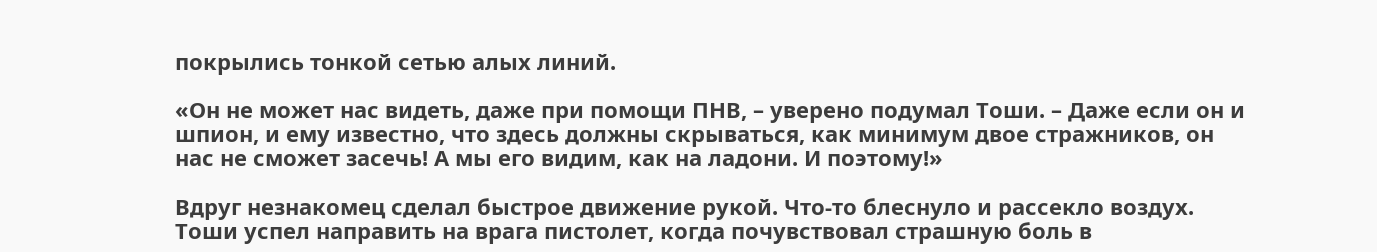покрылись тонкой сетью алых линий.

«Он не может нас видеть, даже при помощи ПНВ, – уверено подумал Тоши. – Даже если он и шпион, и ему известно, что здесь должны скрываться, как минимум двое стражников, он нас не сможет засечь! А мы его видим, как на ладони. И поэтому!»

Вдруг незнакомец сделал быстрое движение рукой. Что-то блеснуло и рассекло воздух. Тоши успел направить на врага пистолет, когда почувствовал страшную боль в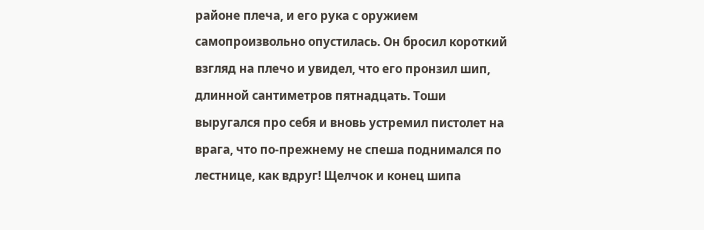районе плеча, и его рука с оружием самопроизвольно опустилась. Он бросил короткий взгляд на плечо и увидел, что его пронзил шип, длинной сантиметров пятнадцать. Тоши выругался про себя и вновь устремил пистолет на врага, что по-прежнему не спеша поднимался по лестнице, как вдруг! Щелчок и конец шипа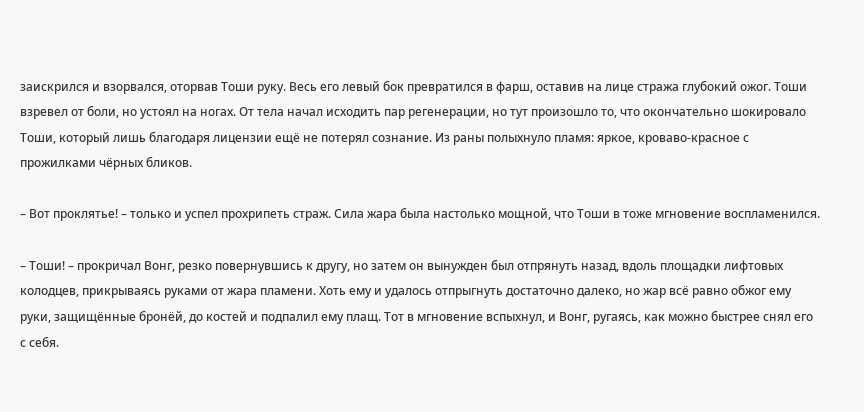заискрился и взорвался, оторвав Тоши руку. Весь его левый бок превратился в фарш, оставив на лице стража глубокий ожог. Тоши взревел от боли, но устоял на ногах. От тела начал исходить пар регенерации, но тут произошло то, что окончательно шокировало Тоши, который лишь благодаря лицензии ещё не потерял сознание. Из раны полыхнуло пламя: яркое, кроваво-красное с прожилками чёрных бликов.

– Вот проклятье! – только и успел прохрипеть страж. Сила жара была настолько мощной, что Тоши в тоже мгновение воспламенился.

– Тоши! – прокричал Вонг, резко повернувшись к другу, но затем он вынужден был отпрянуть назад, вдоль площадки лифтовых колодцев, прикрываясь руками от жара пламени. Хоть ему и удалось отпрыгнуть достаточно далеко, но жар всё равно обжог ему руки, защищённые бронёй, до костей и подпалил ему плащ. Тот в мгновение вспыхнул, и Вонг, ругаясь, как можно быстрее снял его с себя.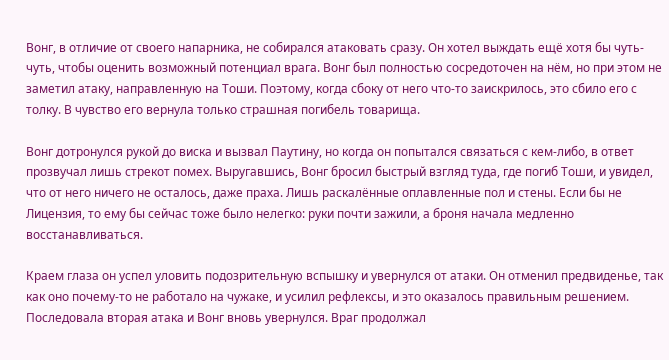Вонг, в отличие от своего напарника, не собирался атаковать сразу. Он хотел выждать ещё хотя бы чуть-чуть, чтобы оценить возможный потенциал врага. Вонг был полностью сосредоточен на нём, но при этом не заметил атаку, направленную на Тоши. Поэтому, когда сбоку от него что-то заискрилось, это сбило его с толку. В чувство его вернула только страшная погибель товарища.

Вонг дотронулся рукой до виска и вызвал Паутину, но когда он попытался связаться с кем-либо, в ответ прозвучал лишь стрекот помех. Выругавшись, Вонг бросил быстрый взгляд туда, где погиб Тоши, и увидел, что от него ничего не осталось, даже праха. Лишь раскалённые оплавленные пол и стены. Если бы не Лицензия, то ему бы сейчас тоже было нелегко: руки почти зажили, а броня начала медленно восстанавливаться.

Краем глаза он успел уловить подозрительную вспышку и увернулся от атаки. Он отменил предвиденье, так как оно почему-то не работало на чужаке, и усилил рефлексы, и это оказалось правильным решением. Последовала вторая атака и Вонг вновь увернулся. Враг продолжал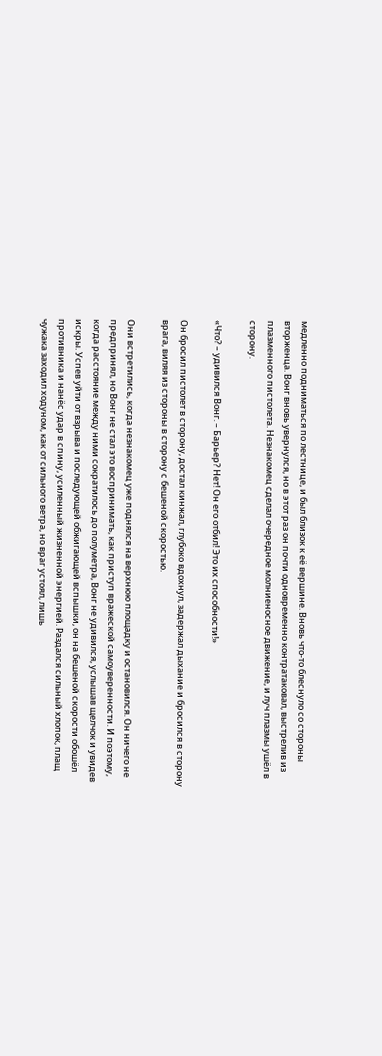медленно подниматься по лестнице, и был близок к её вершине. Вновь что-то блеснуло со стороны вторженца. Вонг вновь увернулся, но в этот раз он почти одновременно контратаковал, выстрелив из плазменного пистолета. Незнакомец сделал очередное молниеносное движение, и луч плазмы ушёл в сторону.

«Что? – удивился Вонг. – Барьер? Нет! Он его отбил! Это их способности!»

Он бросил пистолет в сторону, достал кинжал, глубоко вдохнул, задержал дыхание и бросился в сторону врага, виляя из стороны в сторону с бешеной скоростью.

Они встретились, когда незнакомец уже поднялся на верхнюю площадку и остановился. Он ничего не предпринял, но Вонг не стал это воспринимать, как приступ вражеской самоуверенности. И поэтому, когда расстояние между ними сократилось до полуметра, Вонг не удивился, услышав щелчок и увидев искры. Успев уйти от взрыва и последующей обжигающей вспышки, он на бешеной скорости обошёл противника и нанёс удар в спину, усиленный жизненной энергией. Раздался сильный хлопок, плащ чужака заходил ходуном, как от сильного ветра, но враг устоял, лишь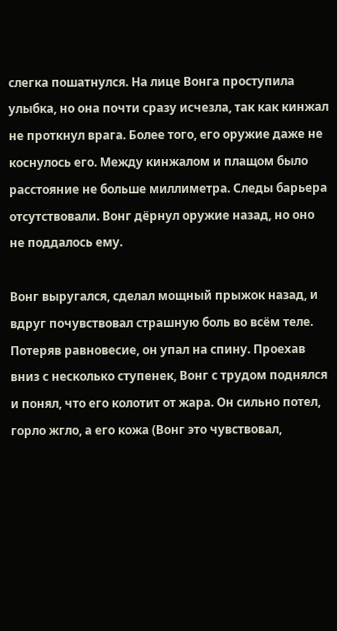слегка пошатнулся. На лице Вонга проступила улыбка, но она почти сразу исчезла, так как кинжал не проткнул врага. Более того, его оружие даже не коснулось его. Между кинжалом и плащом было расстояние не больше миллиметра. Следы барьера отсутствовали. Вонг дёрнул оружие назад, но оно не поддалось ему.

Вонг выругался, сделал мощный прыжок назад, и вдруг почувствовал страшную боль во всём теле. Потеряв равновесие, он упал на спину. Проехав вниз с несколько ступенек, Вонг с трудом поднялся и понял, что его колотит от жара. Он сильно потел, горло жгло, а его кожа (Вонг это чувствовал,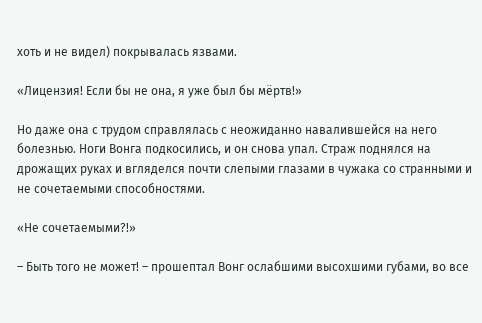хоть и не видел) покрывалась язвами.

«Лицензия! Если бы не она, я уже был бы мёртв!»

Но даже она с трудом справлялась с неожиданно навалившейся на него болезнью. Ноги Вонга подкосились, и он снова упал. Страж поднялся на дрожащих руках и вгляделся почти слепыми глазами в чужака со странными и не сочетаемыми способностями.

«Не сочетаемыми?!»

– Быть того не может! – прошептал Вонг ослабшими высохшими губами, во все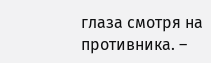глаза смотря на противника. –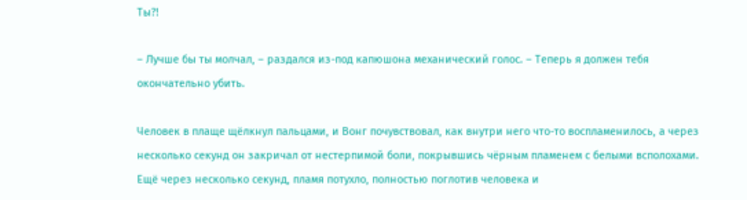Ты?!

– Лучше бы ты молчал, – раздался из-под капюшона механический голос. – Теперь я должен тебя окончательно убить.

Человек в плаще щёлкнул пальцами, и Вонг почувствовал, как внутри него что-то воспламенилось, а через несколько секунд он закричал от нестерпимой боли, покрывшись чёрным пламенем с белыми всполохами. Ещё через несколько секунд, пламя потухло, полностью поглотив человека и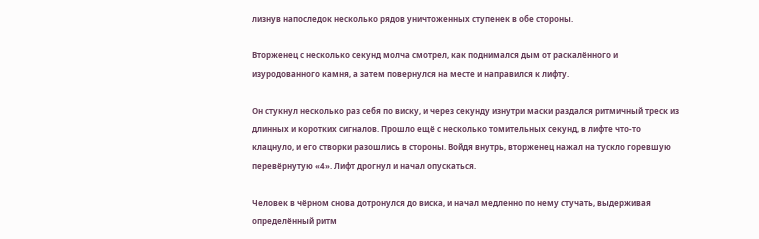лизнув напоследок несколько рядов уничтоженных ступенек в обе стороны.

Вторженец с несколько секунд молча смотрел, как поднимался дым от раскалённого и изуродованного камня, а затем повернулся на месте и направился к лифту.

Он стукнул несколько раз себя по виску, и через секунду изнутри маски раздался ритмичный треск из длинных и коротких сигналов. Прошло ещё с несколько томительных секунд, в лифте что-то клацнуло, и его створки разошлись в стороны. Войдя внутрь, вторженец нажал на тускло горевшую перевёрнутую «4». Лифт дрогнул и начал опускаться.

Человек в чёрном снова дотронулся до виска, и начал медленно по нему стучать, выдерживая определённый ритм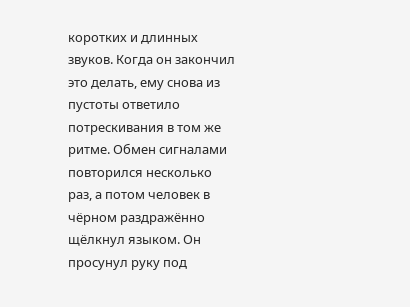коротких и длинных звуков. Когда он закончил это делать, ему снова из пустоты ответило потрескивания в том же ритме. Обмен сигналами повторился несколько раз, а потом человек в чёрном раздражённо щёлкнул языком. Он просунул руку под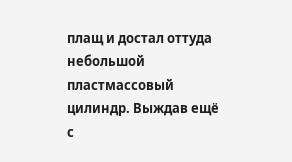плащ и достал оттуда небольшой пластмассовый цилиндр. Выждав ещё с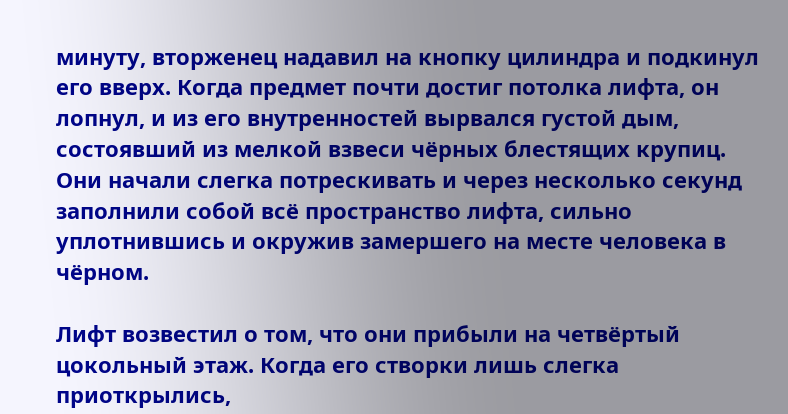минуту, вторженец надавил на кнопку цилиндра и подкинул его вверх. Когда предмет почти достиг потолка лифта, он лопнул, и из его внутренностей вырвался густой дым, состоявший из мелкой взвеси чёрных блестящих крупиц. Они начали слегка потрескивать и через несколько секунд заполнили собой всё пространство лифта, сильно уплотнившись и окружив замершего на месте человека в чёрном.

Лифт возвестил о том, что они прибыли на четвёртый цокольный этаж. Когда его створки лишь слегка приоткрылись,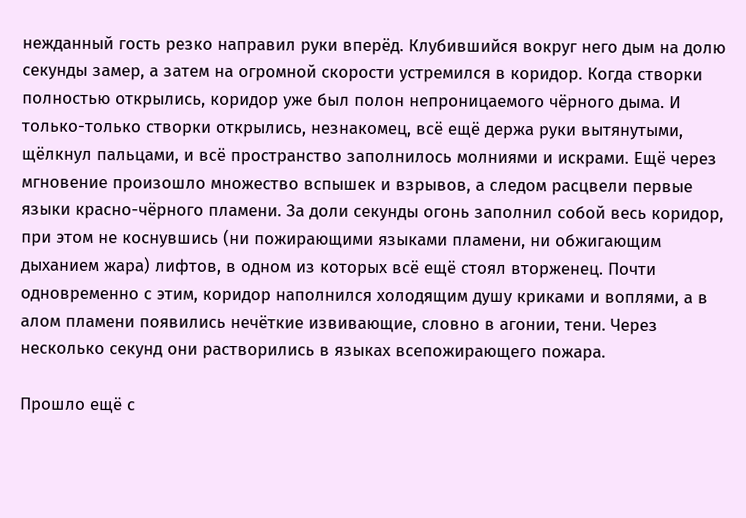нежданный гость резко направил руки вперёд. Клубившийся вокруг него дым на долю секунды замер, а затем на огромной скорости устремился в коридор. Когда створки полностью открылись, коридор уже был полон непроницаемого чёрного дыма. И только-только створки открылись, незнакомец, всё ещё держа руки вытянутыми, щёлкнул пальцами, и всё пространство заполнилось молниями и искрами. Ещё через мгновение произошло множество вспышек и взрывов, а следом расцвели первые языки красно-чёрного пламени. За доли секунды огонь заполнил собой весь коридор, при этом не коснувшись (ни пожирающими языками пламени, ни обжигающим дыханием жара) лифтов, в одном из которых всё ещё стоял вторженец. Почти одновременно с этим, коридор наполнился холодящим душу криками и воплями, а в алом пламени появились нечёткие извивающие, словно в агонии, тени. Через несколько секунд они растворились в языках всепожирающего пожара.

Прошло ещё с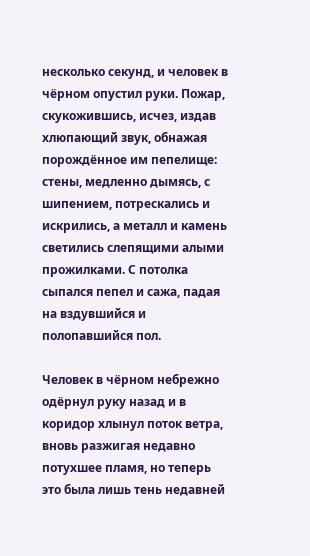несколько секунд, и человек в чёрном опустил руки. Пожар, скукожившись, исчез, издав хлюпающий звук, обнажая порождённое им пепелище: стены, медленно дымясь, с шипением, потрескались и искрились, а металл и камень светились слепящими алыми прожилками. С потолка сыпался пепел и сажа, падая на вздувшийся и полопавшийся пол.

Человек в чёрном небрежно одёрнул руку назад и в коридор хлынул поток ветра, вновь разжигая недавно потухшее пламя, но теперь это была лишь тень недавней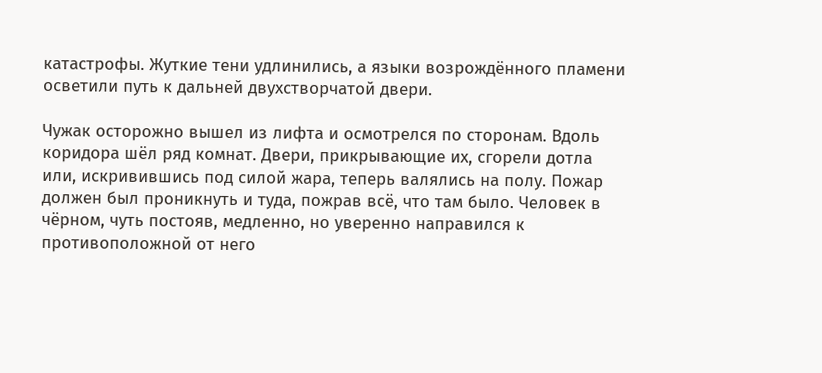катастрофы. Жуткие тени удлинились, а языки возрождённого пламени осветили путь к дальней двухстворчатой двери.

Чужак осторожно вышел из лифта и осмотрелся по сторонам. Вдоль коридора шёл ряд комнат. Двери, прикрывающие их, сгорели дотла или, искривившись под силой жара, теперь валялись на полу. Пожар должен был проникнуть и туда, пожрав всё, что там было. Человек в чёрном, чуть постояв, медленно, но уверенно направился к противоположной от него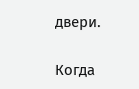двери.

Когда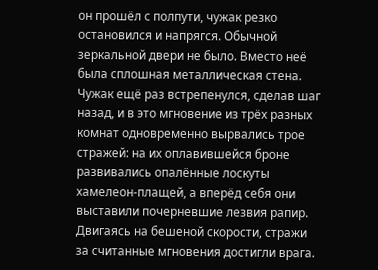он прошёл с полпути, чужак резко остановился и напрягся. Обычной зеркальной двери не было. Вместо неё была сплошная металлическая стена. Чужак ещё раз встрепенулся, сделав шаг назад, и в это мгновение из трёх разных комнат одновременно вырвались трое стражей: на их оплавившейся броне развивались опалённые лоскуты хамелеон-плащей, а вперёд себя они выставили почерневшие лезвия рапир. Двигаясь на бешеной скорости, стражи за считанные мгновения достигли врага.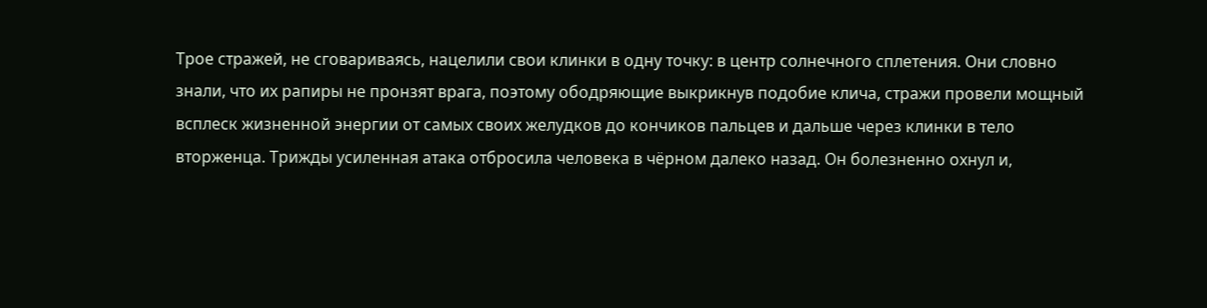Трое стражей, не сговариваясь, нацелили свои клинки в одну точку: в центр солнечного сплетения. Они словно знали, что их рапиры не пронзят врага, поэтому ободряющие выкрикнув подобие клича, стражи провели мощный всплеск жизненной энергии от самых своих желудков до кончиков пальцев и дальше через клинки в тело вторженца. Трижды усиленная атака отбросила человека в чёрном далеко назад. Он болезненно охнул и,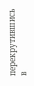перекрутившись в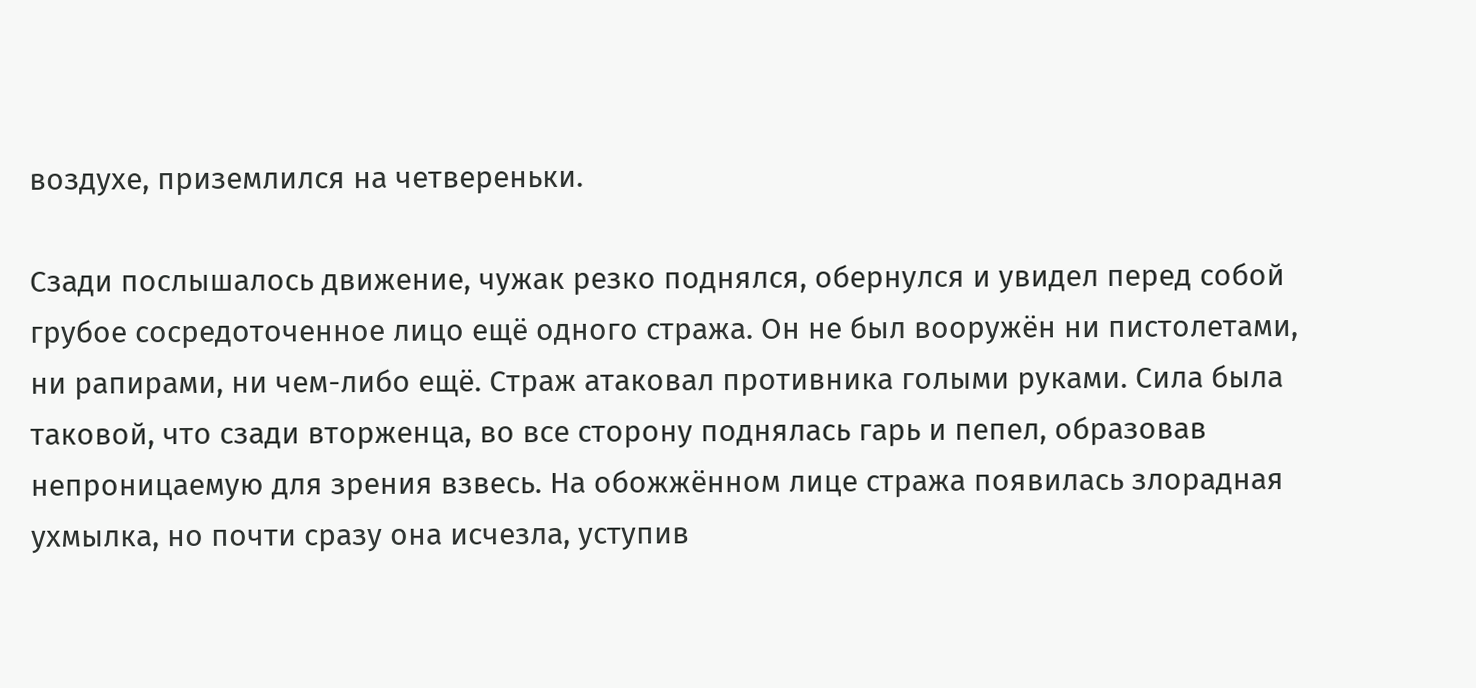воздухе, приземлился на четвереньки.

Сзади послышалось движение, чужак резко поднялся, обернулся и увидел перед собой грубое сосредоточенное лицо ещё одного стража. Он не был вооружён ни пистолетами, ни рапирами, ни чем-либо ещё. Страж атаковал противника голыми руками. Сила была таковой, что сзади вторженца, во все сторону поднялась гарь и пепел, образовав непроницаемую для зрения взвесь. На обожжённом лице стража появилась злорадная ухмылка, но почти сразу она исчезла, уступив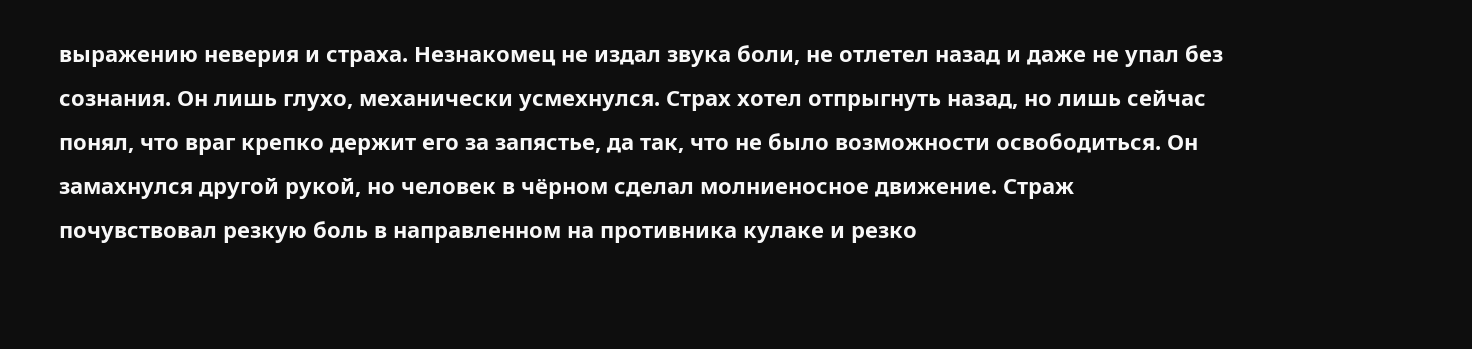выражению неверия и страха. Незнакомец не издал звука боли, не отлетел назад и даже не упал без сознания. Он лишь глухо, механически усмехнулся. Страх хотел отпрыгнуть назад, но лишь сейчас понял, что враг крепко держит его за запястье, да так, что не было возможности освободиться. Он замахнулся другой рукой, но человек в чёрном сделал молниеносное движение. Страж почувствовал резкую боль в направленном на противника кулаке и резко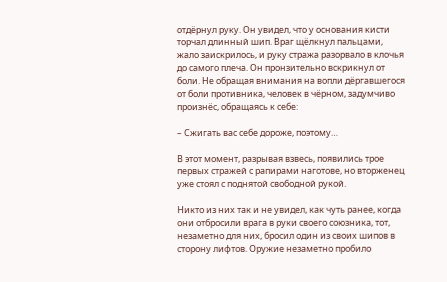отдёрнул руку. Он увидел, что у основания кисти торчал длинный шип. Враг щёлкнул пальцами, жало заискрилось, и руку стража разорвало в клочья до самого плеча. Он пронзительно вскрикнул от боли. Не обращая внимания на вопли дёргавшегося от боли противника, человек в чёрном, задумчиво произнёс, обращаясь к себе:

– Сжигать вас себе дороже, поэтому…

В этот момент, разрывая взвесь, появились трое первых стражей с рапирами наготове, но вторженец уже стоял с поднятой свободной рукой.

Никто из них так и не увидел, как чуть ранее, когда они отбросили врага в руки своего союзника, тот, незаметно для них, бросил один из своих шипов в сторону лифтов. Оружие незаметно пробило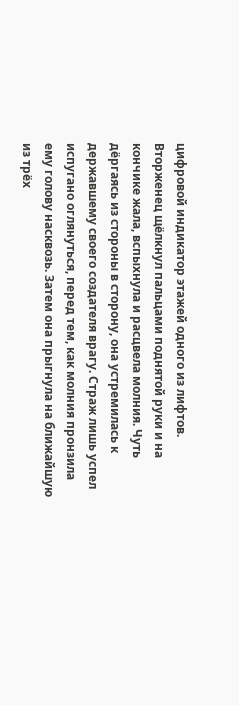цифровой индикатор этажей одного из лифтов. Вторженец щёлкнул пальцами поднятой руки и на кончике жала, вспыхнула и расцвела молния. Чуть дёргаясь из стороны в сторону, она устремилась к державшему своего создателя врагу. Страж лишь успел испугано оглянуться, перед тем, как молния пронзила ему голову насквозь. Затем она прыгнула на ближайшую из трёх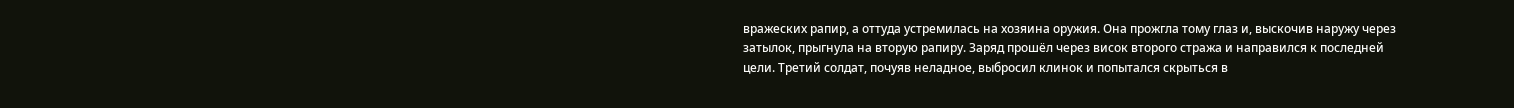вражеских рапир, а оттуда устремилась на хозяина оружия. Она прожгла тому глаз и, выскочив наружу через затылок, прыгнула на вторую рапиру. Заряд прошёл через висок второго стража и направился к последней цели. Третий солдат, почуяв неладное, выбросил клинок и попытался скрыться в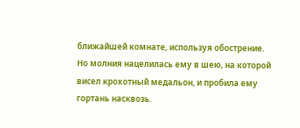ближайшей комнате, используя обострение. Но молния нацелилась ему в шею, на которой висел крохотный медальон, и пробила ему гортань насквозь.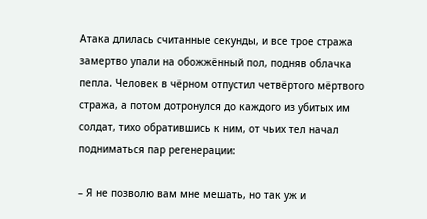Атака длилась считанные секунды, и все трое стража замертво упали на обожжённый пол, подняв облачка пепла. Человек в чёрном отпустил четвёртого мёртвого стража, а потом дотронулся до каждого из убитых им солдат, тихо обратившись к ним, от чьих тел начал подниматься пар регенерации:

– Я не позволю вам мне мешать, но так уж и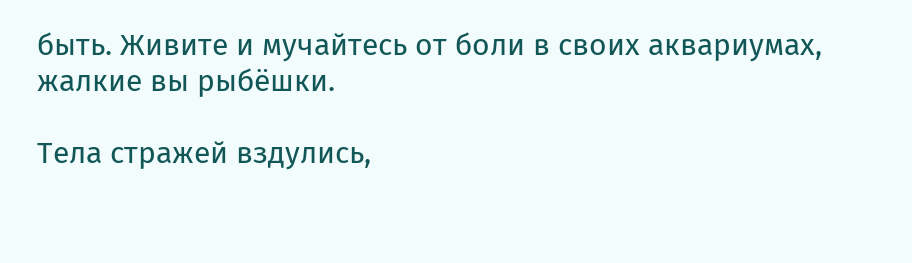быть. Живите и мучайтесь от боли в своих аквариумах, жалкие вы рыбёшки.

Тела стражей вздулись,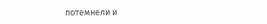потемнели и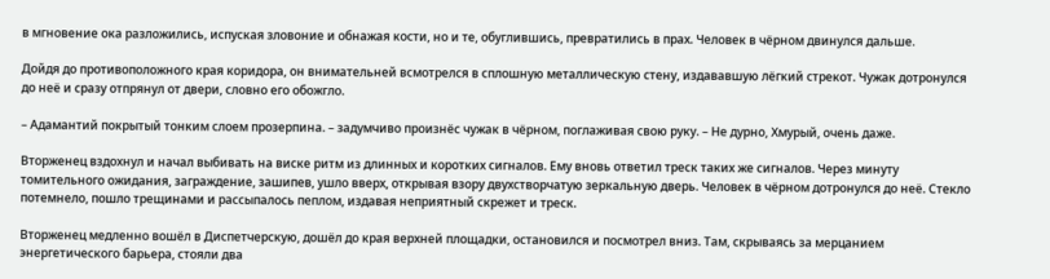в мгновение ока разложились, испуская зловоние и обнажая кости, но и те, обуглившись, превратились в прах. Человек в чёрном двинулся дальше.

Дойдя до противоположного края коридора, он внимательней всмотрелся в сплошную металлическую стену, издававшую лёгкий стрекот. Чужак дотронулся до неё и сразу отпрянул от двери, словно его обожгло.

– Адамантий покрытый тонким слоем прозерпина. – задумчиво произнёс чужак в чёрном, поглаживая свою руку. – Не дурно, Хмурый, очень даже.

Вторженец вздохнул и начал выбивать на виске ритм из длинных и коротких сигналов. Ему вновь ответил треск таких же сигналов. Через минуту томительного ожидания, заграждение, зашипев, ушло вверх, открывая взору двухстворчатую зеркальную дверь. Человек в чёрном дотронулся до неё. Стекло потемнело, пошло трещинами и рассыпалось пеплом, издавая неприятный скрежет и треск.

Вторженец медленно вошёл в Диспетчерскую, дошёл до края верхней площадки, остановился и посмотрел вниз. Там, скрываясь за мерцанием энергетического барьера, стояли два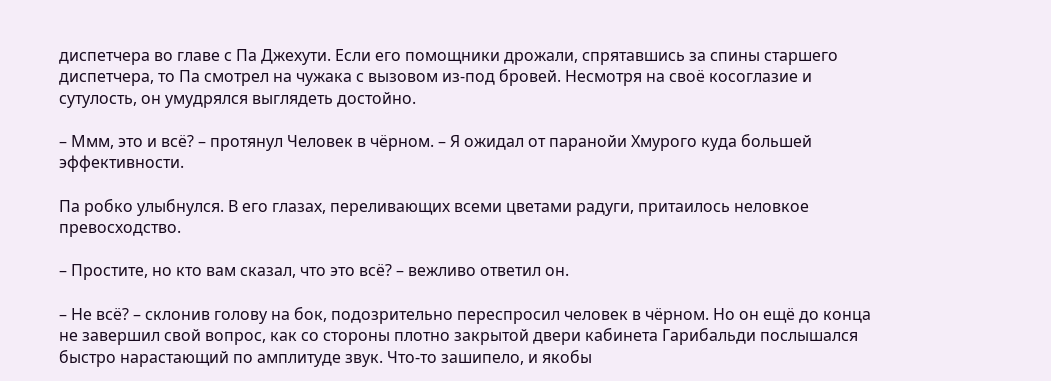диспетчера во главе с Па Джехути. Если его помощники дрожали, спрятавшись за спины старшего диспетчера, то Па смотрел на чужака с вызовом из-под бровей. Несмотря на своё косоглазие и сутулость, он умудрялся выглядеть достойно.

– Ммм, это и всё? – протянул Человек в чёрном. – Я ожидал от паранойи Хмурого куда большей эффективности.

Па робко улыбнулся. В его глазах, переливающих всеми цветами радуги, притаилось неловкое превосходство.

– Простите, но кто вам сказал, что это всё? – вежливо ответил он.

– Не всё? – склонив голову на бок, подозрительно переспросил человек в чёрном. Но он ещё до конца не завершил свой вопрос, как со стороны плотно закрытой двери кабинета Гарибальди послышался быстро нарастающий по амплитуде звук. Что-то зашипело, и якобы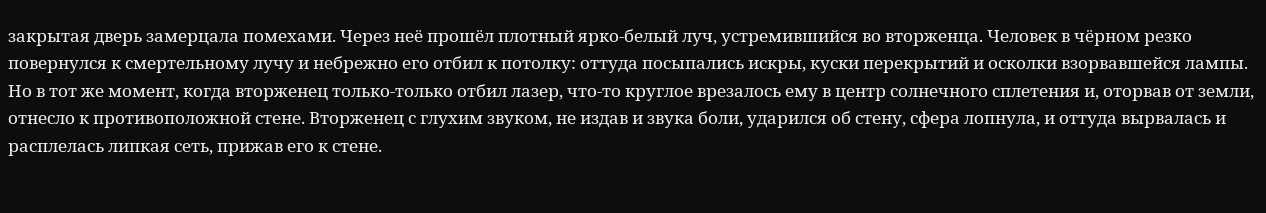закрытая дверь замерцала помехами. Через неё прошёл плотный ярко-белый луч, устремившийся во вторженца. Человек в чёрном резко повернулся к смертельному лучу и небрежно его отбил к потолку: оттуда посыпались искры, куски перекрытий и осколки взорвавшейся лампы. Но в тот же момент, когда вторженец только-только отбил лазер, что-то круглое врезалось ему в центр солнечного сплетения и, оторвав от земли, отнесло к противоположной стене. Вторженец с глухим звуком, не издав и звука боли, ударился об стену, сфера лопнула, и оттуда вырвалась и расплелась липкая сеть, прижав его к стене.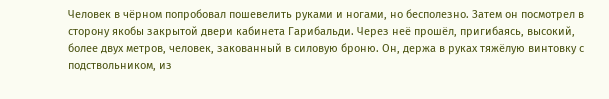Человек в чёрном попробовал пошевелить руками и ногами, но бесполезно. Затем он посмотрел в сторону якобы закрытой двери кабинета Гарибальди. Через неё прошёл, пригибаясь, высокий, более двух метров, человек, закованный в силовую броню. Он, держа в руках тяжёлую винтовку с подствольником, из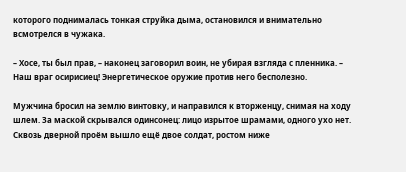которого поднималась тонкая струйка дыма, остановился и внимательно всмотрелся в чужака.

– Хосе, ты был прав, – наконец заговорил воин, не убирая взгляда с пленника. – Наш враг осирисиец! Энергетическое оружие против него бесполезно.

Мужчина бросил на землю винтовку, и направился к вторженцу, снимая на ходу шлем. За маской скрывался одинсонец: лицо изрытое шрамами, одного ухо нет. Сквозь дверной проём вышло ещё двое солдат, ростом ниже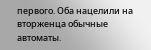первого. Оба нацелили на вторженца обычные автоматы.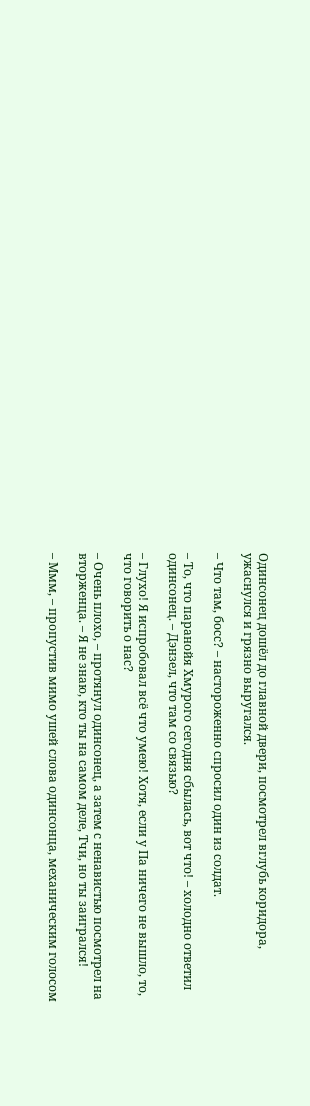Одинсонец дошёл до главной двери, посмотрел вглубь коридора, ужаснулся и грязно выругался.

– Что там, босс? – настороженно спросил один из солдат.

– То, что паранойя Хмурого сегодня сбылась, вот что! – холодно ответил одинсонец. – Дэнзел, что там со связью?

– Глухо! Я испробовал всё что умею! Хотя, если у Па ничего не вышло, то, что говорить о нас?

– Очень плохо, – протянул одинсонец, а затем с ненавистью посмотрел на вторженца. – Я не знаю, кто ты на самом деле, Тчи, но ты заигрался!

– Ммм, – пропустив мимо ушей слова одинсонца, механическим голосом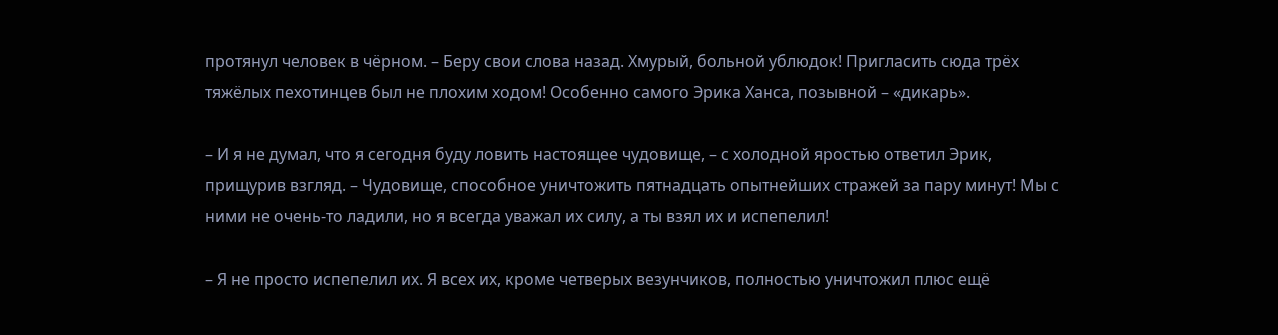протянул человек в чёрном. – Беру свои слова назад. Хмурый, больной ублюдок! Пригласить сюда трёх тяжёлых пехотинцев был не плохим ходом! Особенно самого Эрика Ханса, позывной – «дикарь».

– И я не думал, что я сегодня буду ловить настоящее чудовище, – с холодной яростью ответил Эрик, прищурив взгляд. – Чудовище, способное уничтожить пятнадцать опытнейших стражей за пару минут! Мы с ними не очень-то ладили, но я всегда уважал их силу, а ты взял их и испепелил!

– Я не просто испепелил их. Я всех их, кроме четверых везунчиков, полностью уничтожил плюс ещё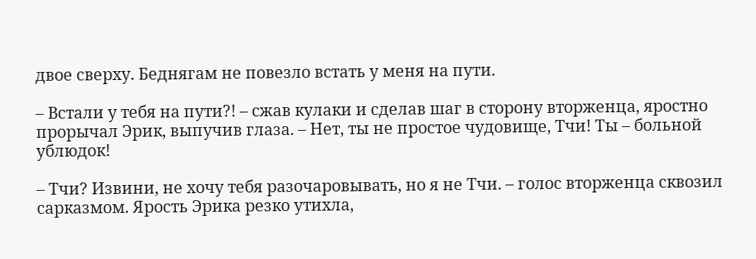двое сверху. Беднягам не повезло встать у меня на пути.

– Встали у тебя на пути?! – сжав кулаки и сделав шаг в сторону вторженца, яростно прорычал Эрик, выпучив глаза. – Нет, ты не простое чудовище, Тчи! Ты – больной ублюдок!

– Тчи? Извини, не хочу тебя разочаровывать, но я не Тчи. – голос вторженца сквозил сарказмом. Ярость Эрика резко утихла,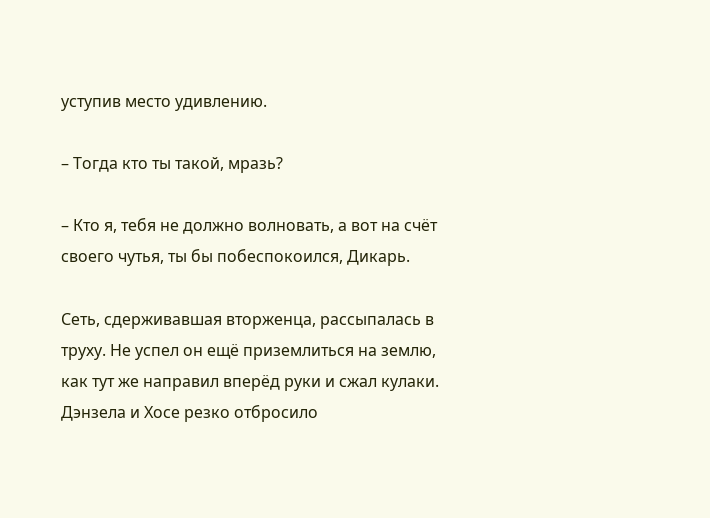уступив место удивлению.

– Тогда кто ты такой, мразь?

– Кто я, тебя не должно волновать, а вот на счёт своего чутья, ты бы побеспокоился, Дикарь.

Сеть, сдерживавшая вторженца, рассыпалась в труху. Не успел он ещё приземлиться на землю, как тут же направил вперёд руки и сжал кулаки. Дэнзела и Хосе резко отбросило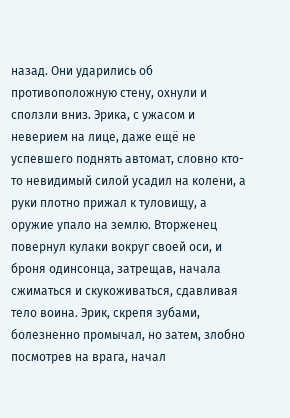назад. Они ударились об противоположную стену, охнули и сползли вниз. Эрика, с ужасом и неверием на лице, даже ещё не успевшего поднять автомат, словно кто-то невидимый силой усадил на колени, а руки плотно прижал к туловищу, а оружие упало на землю. Вторженец повернул кулаки вокруг своей оси, и броня одинсонца, затрещав, начала сжиматься и скукоживаться, сдавливая тело воина. Эрик, скрепя зубами, болезненно промычал, но затем, злобно посмотрев на врага, начал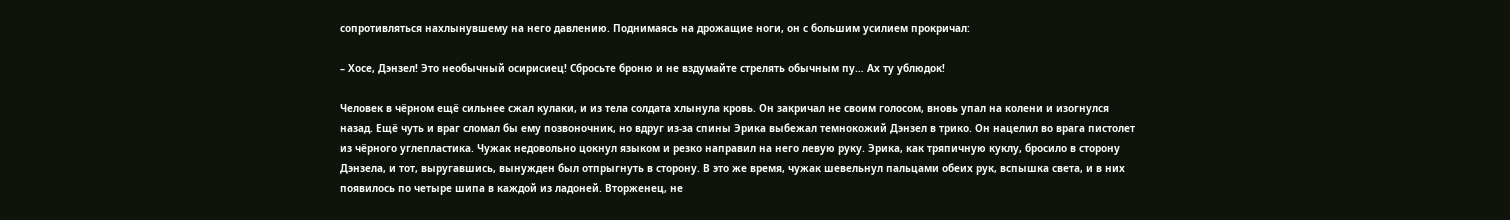сопротивляться нахлынувшему на него давлению. Поднимаясь на дрожащие ноги, он с большим усилием прокричал:

– Хосе, Дэнзел! Это необычный осирисиец! Сбросьте броню и не вздумайте стрелять обычным пу… Ах ту ублюдок!

Человек в чёрном ещё сильнее сжал кулаки, и из тела солдата хлынула кровь. Он закричал не своим голосом, вновь упал на колени и изогнулся назад. Ещё чуть и враг сломал бы ему позвоночник, но вдруг из-за спины Эрика выбежал темнокожий Дэнзел в трико. Он нацелил во врага пистолет из чёрного углепластика. Чужак недовольно цокнул языком и резко направил на него левую руку. Эрика, как тряпичную куклу, бросило в сторону Дэнзела, и тот, выругавшись, вынужден был отпрыгнуть в сторону. В это же время, чужак шевельнул пальцами обеих рук, вспышка света, и в них появилось по четыре шипа в каждой из ладоней. Вторженец, не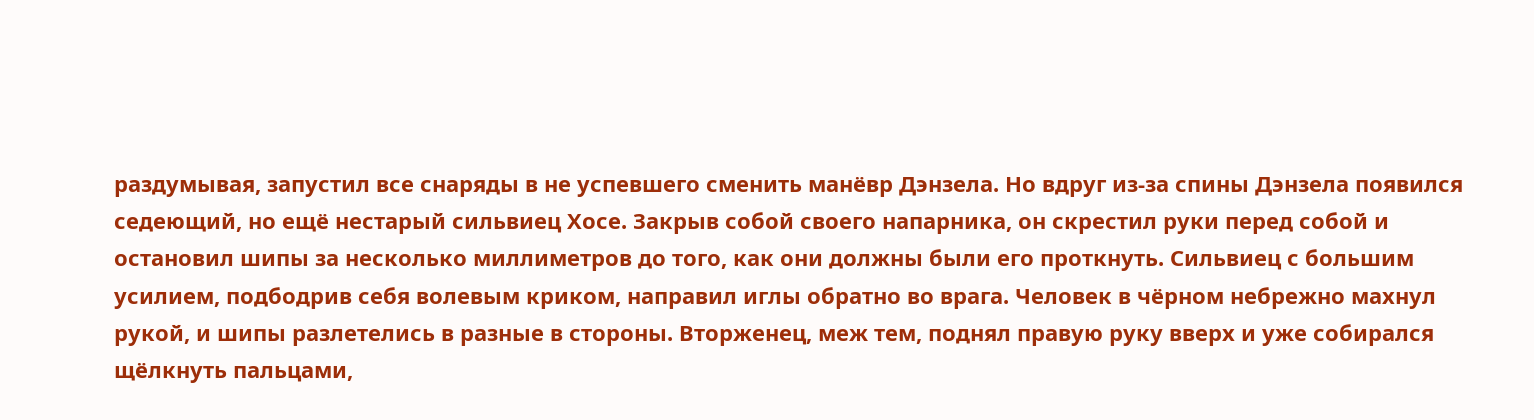раздумывая, запустил все снаряды в не успевшего сменить манёвр Дэнзела. Но вдруг из-за спины Дэнзела появился седеющий, но ещё нестарый сильвиец Хосе. Закрыв собой своего напарника, он скрестил руки перед собой и остановил шипы за несколько миллиметров до того, как они должны были его проткнуть. Сильвиец с большим усилием, подбодрив себя волевым криком, направил иглы обратно во врага. Человек в чёрном небрежно махнул рукой, и шипы разлетелись в разные в стороны. Вторженец, меж тем, поднял правую руку вверх и уже собирался щёлкнуть пальцами,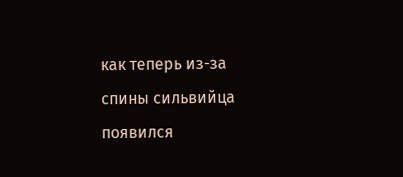как теперь из-за спины сильвийца появился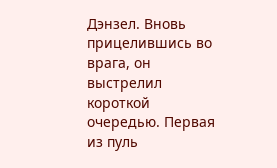Дэнзел. Вновь прицелившись во врага, он выстрелил короткой очередью. Первая из пуль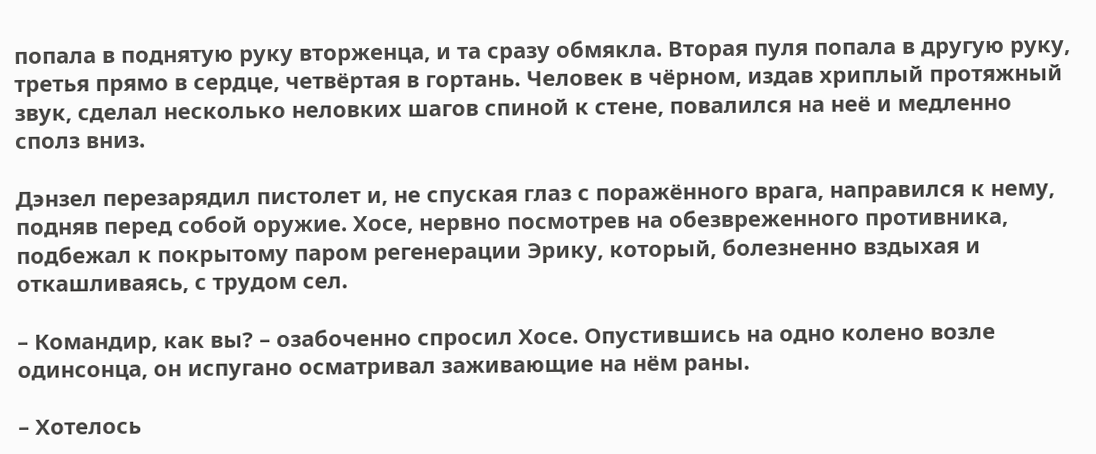попала в поднятую руку вторженца, и та сразу обмякла. Вторая пуля попала в другую руку, третья прямо в сердце, четвёртая в гортань. Человек в чёрном, издав хриплый протяжный звук, сделал несколько неловких шагов спиной к стене, повалился на неё и медленно сполз вниз.

Дэнзел перезарядил пистолет и, не спуская глаз с поражённого врага, направился к нему, подняв перед собой оружие. Хосе, нервно посмотрев на обезвреженного противника, подбежал к покрытому паром регенерации Эрику, который, болезненно вздыхая и откашливаясь, с трудом сел.

– Командир, как вы? – озабоченно спросил Хосе. Опустившись на одно колено возле одинсонца, он испугано осматривал заживающие на нём раны.

– Хотелось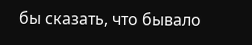бы сказать, что бывало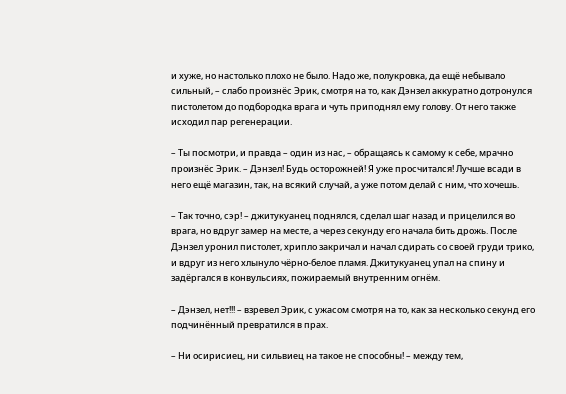и хуже, но настолько плохо не было. Надо же, полукровка, да ещё небывало сильный, – слабо произнёс Эрик, смотря на то, как Дэнзел аккуратно дотронулся пистолетом до подбородка врага и чуть приподнял ему голову. От него также исходил пар регенерации.

– Ты посмотри, и правда – один из нас, – обращаясь к самому к себе, мрачно произнёс Эрик. – Дэнзел! Будь осторожней! Я уже просчитался! Лучше всади в него ещё магазин, так, на всякий случай, а уже потом делай с ним, что хочешь.

– Так точно, сэр! – джитукуанец поднялся, сделал шаг назад и прицелился во врага, но вдруг замер на месте, а через секунду его начала бить дрожь. После Дэнзел уронил пистолет, хрипло закричал и начал сдирать со своей груди трико, и вдруг из него хлынуло чёрно-белое пламя. Джитукуанец упал на спину и задёргался в конвульсиях, пожираемый внутренним огнём.

– Дэнзел, нет!!! – взревел Эрик, с ужасом смотря на то, как за несколько секунд его подчинённый превратился в прах.

– Ни осирисиец, ни сильвиец на такое не способны! – между тем,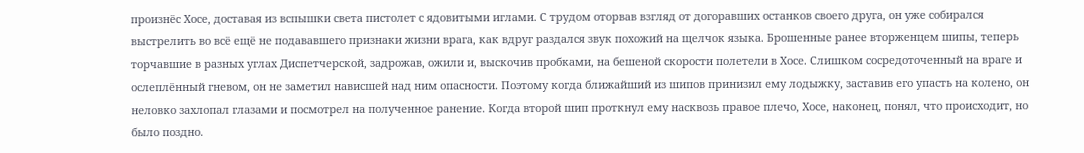произнёс Хосе, доставая из вспышки света пистолет с ядовитыми иглами. С трудом оторвав взгляд от догоравших останков своего друга, он уже собирался выстрелить во всё ещё не подававшего признаки жизни врага, как вдруг раздался звук похожий на щелчок языка. Брошенные ранее вторженцем шипы, теперь торчавшие в разных углах Диспетчерской, задрожав, ожили и, выскочив пробками, на бешеной скорости полетели в Хосе. Слишком сосредоточенный на враге и ослеплённый гневом, он не заметил нависшей над ним опасности. Поэтому когда ближайший из шипов принизил ему лодыжку, заставив его упасть на колено, он неловко захлопал глазами и посмотрел на полученное ранение. Когда второй шип проткнул ему насквозь правое плечо, Хосе, наконец, понял, что происходит, но было поздно.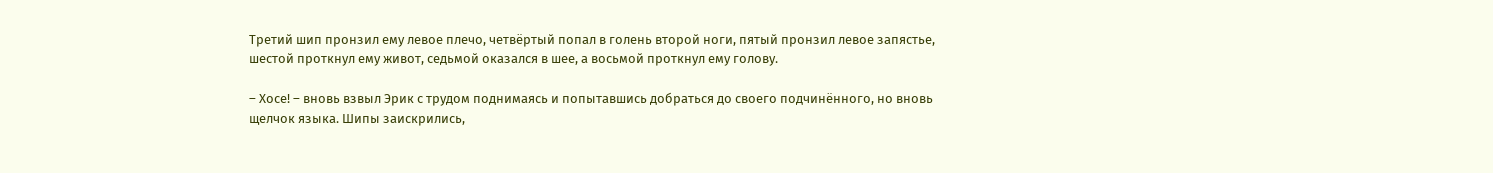Третий шип пронзил ему левое плечо, четвёртый попал в голень второй ноги, пятый пронзил левое запястье, шестой проткнул ему живот, седьмой оказался в шее, а восьмой проткнул ему голову.

– Хосе! – вновь взвыл Эрик с трудом поднимаясь и попытавшись добраться до своего подчинённого, но вновь щелчок языка. Шипы заискрились,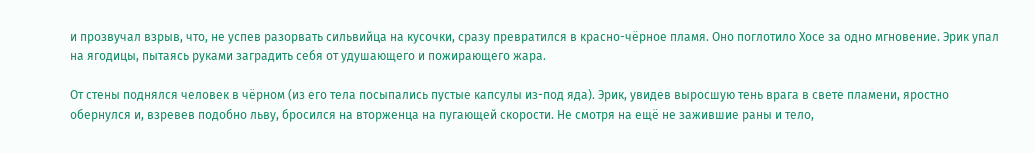и прозвучал взрыв, что, не успев разорвать сильвийца на кусочки, сразу превратился в красно-чёрное пламя. Оно поглотило Хосе за одно мгновение. Эрик упал на ягодицы, пытаясь руками заградить себя от удушающего и пожирающего жара.

От стены поднялся человек в чёрном (из его тела посыпались пустые капсулы из-под яда). Эрик, увидев выросшую тень врага в свете пламени, яростно обернулся и, взревев подобно льву, бросился на вторженца на пугающей скорости. Не смотря на ещё не зажившие раны и тело,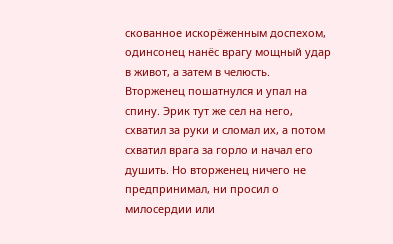скованное искорёженным доспехом, одинсонец нанёс врагу мощный удар в живот, а затем в челюсть. Вторженец пошатнулся и упал на спину. Эрик тут же сел на него, схватил за руки и сломал их, а потом схватил врага за горло и начал его душить. Но вторженец ничего не предпринимал, ни просил о милосердии или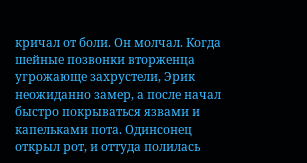кричал от боли. Он молчал. Когда шейные позвонки вторженца угрожающе захрустели, Эрик неожиданно замер, а после начал быстро покрываться язвами и капельками пота. Одинсонец открыл рот, и оттуда полилась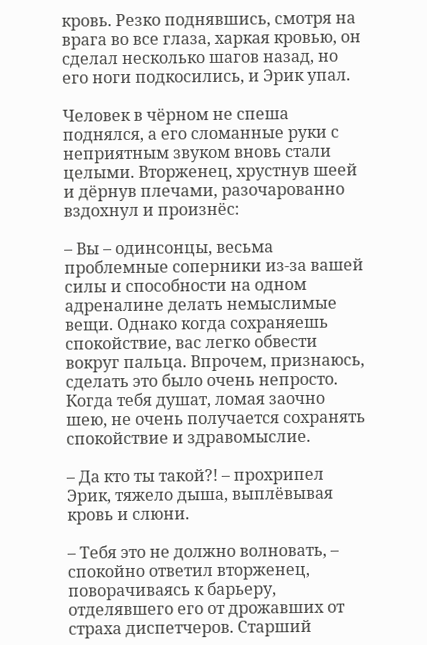кровь. Резко поднявшись, смотря на врага во все глаза, харкая кровью, он сделал несколько шагов назад, но его ноги подкосились, и Эрик упал.

Человек в чёрном не спеша поднялся, а его сломанные руки с неприятным звуком вновь стали целыми. Вторженец, хрустнув шеей и дёрнув плечами, разочарованно вздохнул и произнёс:

– Вы – одинсонцы, весьма проблемные соперники из-за вашей силы и способности на одном адреналине делать немыслимые вещи. Однако когда сохраняешь спокойствие, вас легко обвести вокруг пальца. Впрочем, признаюсь, сделать это было очень непросто. Когда тебя душат, ломая заочно шею, не очень получается сохранять спокойствие и здравомыслие.

– Да кто ты такой?! – прохрипел Эрик, тяжело дыша, выплёвывая кровь и слюни.

– Тебя это не должно волновать, – спокойно ответил вторженец, поворачиваясь к барьеру, отделявшего его от дрожавших от страха диспетчеров. Старший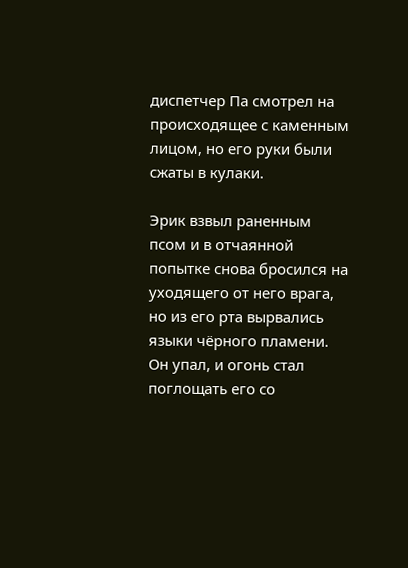диспетчер Па смотрел на происходящее с каменным лицом, но его руки были сжаты в кулаки.

Эрик взвыл раненным псом и в отчаянной попытке снова бросился на уходящего от него врага, но из его рта вырвались языки чёрного пламени. Он упал, и огонь стал поглощать его со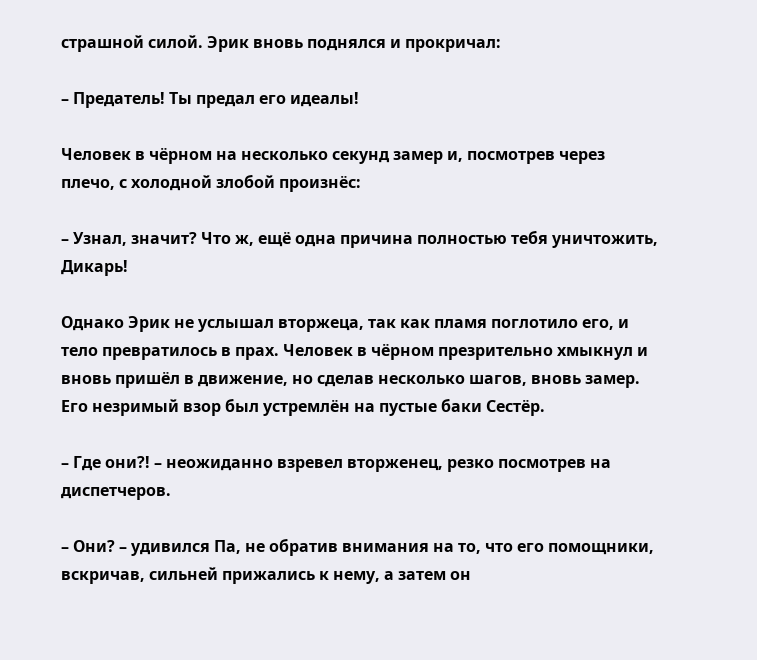страшной силой. Эрик вновь поднялся и прокричал:

– Предатель! Ты предал его идеалы!

Человек в чёрном на несколько секунд замер и, посмотрев через плечо, с холодной злобой произнёс:

– Узнал, значит? Что ж, ещё одна причина полностью тебя уничтожить, Дикарь!

Однако Эрик не услышал вторжеца, так как пламя поглотило его, и тело превратилось в прах. Человек в чёрном презрительно хмыкнул и вновь пришёл в движение, но сделав несколько шагов, вновь замер. Его незримый взор был устремлён на пустые баки Сестёр.

– Где они?! – неожиданно взревел вторженец, резко посмотрев на диспетчеров.

– Они? – удивился Па, не обратив внимания на то, что его помощники, вскричав, сильней прижались к нему, а затем он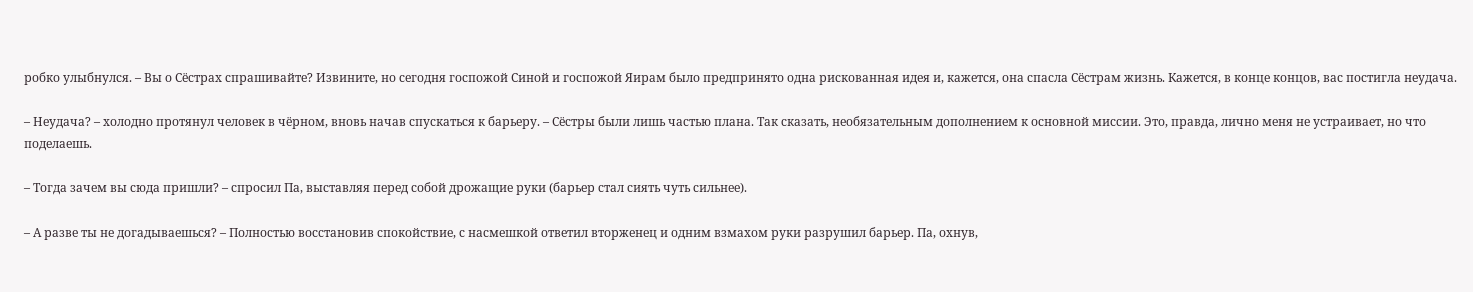робко улыбнулся. – Вы о Сёстрах спрашивайте? Извините, но сегодня госпожой Синой и госпожой Яирам было предпринято одна рискованная идея и, кажется, она спасла Сёстрам жизнь. Кажется, в конце концов, вас постигла неудача.

– Неудача? – холодно протянул человек в чёрном, вновь начав спускаться к барьеру. – Сёстры были лишь частью плана. Так сказать, необязательным дополнением к основной миссии. Это, правда, лично меня не устраивает, но что поделаешь.

– Тогда зачем вы сюда пришли? – спросил Па, выставляя перед собой дрожащие руки (барьер стал сиять чуть сильнее).

– А разве ты не догадываешься? – Полностью восстановив спокойствие, с насмешкой ответил вторженец и одним взмахом руки разрушил барьер. Па, охнув,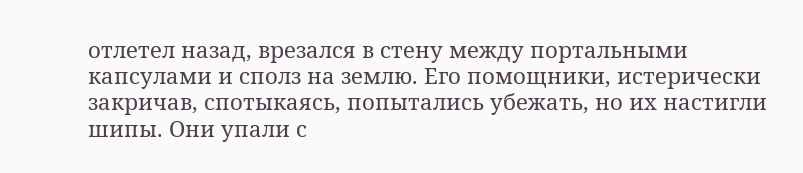отлетел назад, врезался в стену между портальными капсулами и сполз на землю. Его помощники, истерически закричав, спотыкаясь, попытались убежать, но их настигли шипы. Они упали с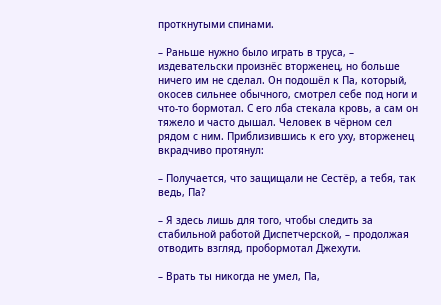проткнутыми спинами.

– Раньше нужно было играть в труса, – издевательски произнёс вторженец, но больше ничего им не сделал. Он подошёл к Па, который, окосев сильнее обычного, смотрел себе под ноги и что-то бормотал. С его лба стекала кровь, а сам он тяжело и часто дышал. Человек в чёрном сел рядом с ним. Приблизившись к его уху, вторженец вкрадчиво протянул:

– Получается, что защищали не Сестёр, а тебя, так ведь, Па?

– Я здесь лишь для того, чтобы следить за стабильной работой Диспетчерской, – продолжая отводить взгляд, пробормотал Джехути.

– Врать ты никогда не умел, Па,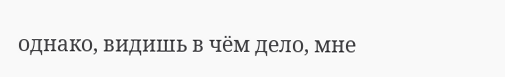однако, видишь в чём дело, мне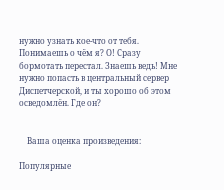нужно узнать кое-что от тебя. Понимаешь о чём я? О! Сразу бормотать перестал. Знаешь ведь! Мне нужно попасть в центральный сервер Диспетчерской, и ты хорошо об этом осведомлён. Где он?


    Ваша оценка произведения:

Популярные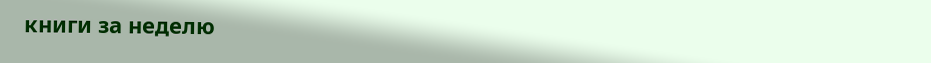книги за неделю